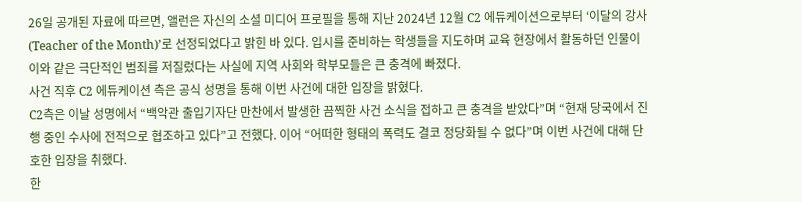26일 공개된 자료에 따르면, 앨런은 자신의 소셜 미디어 프로필을 통해 지난 2024년 12월 C2 에듀케이션으로부터 ‘이달의 강사(Teacher of the Month)’로 선정되었다고 밝힌 바 있다. 입시를 준비하는 학생들을 지도하며 교육 현장에서 활동하던 인물이 이와 같은 극단적인 범죄를 저질렀다는 사실에 지역 사회와 학부모들은 큰 충격에 빠졌다.
사건 직후 C2 에듀케이션 측은 공식 성명을 통해 이번 사건에 대한 입장을 밝혔다.
C2측은 이날 성명에서 “백악관 출입기자단 만찬에서 발생한 끔찍한 사건 소식을 접하고 큰 충격을 받았다”며 “현재 당국에서 진행 중인 수사에 전적으로 협조하고 있다”고 전했다. 이어 “어떠한 형태의 폭력도 결코 정당화될 수 없다”며 이번 사건에 대해 단호한 입장을 취했다.
한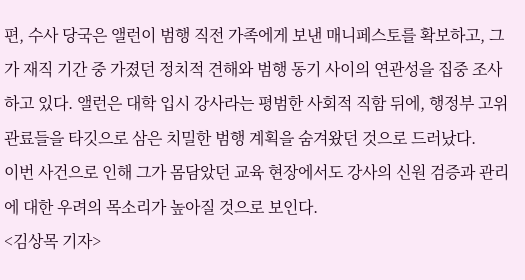편, 수사 당국은 앨런이 범행 직전 가족에게 보낸 매니페스토를 확보하고, 그가 재직 기간 중 가졌던 정치적 견해와 범행 동기 사이의 연관성을 집중 조사하고 있다. 앨런은 대학 입시 강사라는 평범한 사회적 직함 뒤에, 행정부 고위 관료들을 타깃으로 삼은 치밀한 범행 계획을 숨겨왔던 것으로 드러났다.
이번 사건으로 인해 그가 몸담았던 교육 현장에서도 강사의 신원 검증과 관리에 대한 우려의 목소리가 높아질 것으로 보인다.
<김상목 기자>